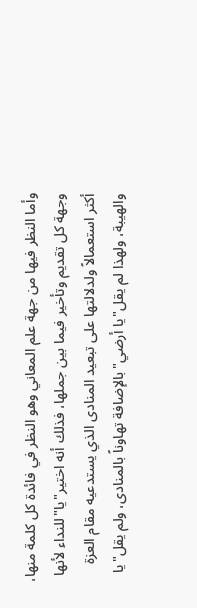وأما النظر فيها من جهة علم المعاني وهو النظر في فائدة كل كلمة منها، وجهة كل تقديم وتأخير فيما بين جملها، فذلك أنه اختير"يا"للنداء لأنها أكثر استعمالاً ولدلالتها على تبعيد المنادى الذي يستدعيه مقام العزة والهيبة، ولهذا لم يقل"يا أرضي"بالإضافة تهاوناً بالمنادى، ولم يقل"يا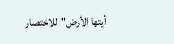أيتها الأرض"للاختصار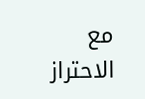مع الاحتراز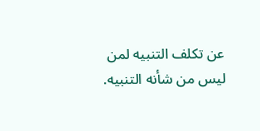عن تكلف التنبيه لمن ليس من شأنه التنبيه.